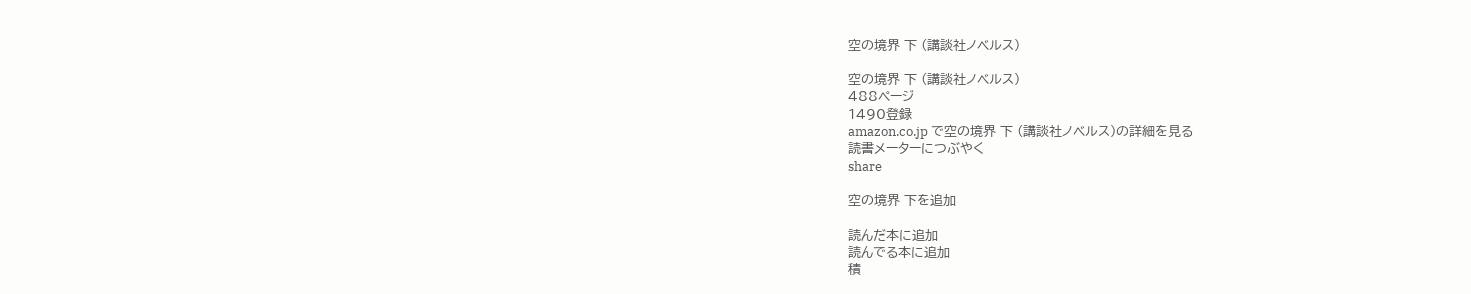空の境界 下 (講談社ノベルス)

空の境界 下 (講談社ノベルス)
488ページ
1490登録
amazon.co.jp で空の境界 下 (講談社ノベルス)の詳細を見る
読書メーターにつぶやく
share

空の境界 下を追加

読んだ本に追加
読んでる本に追加
積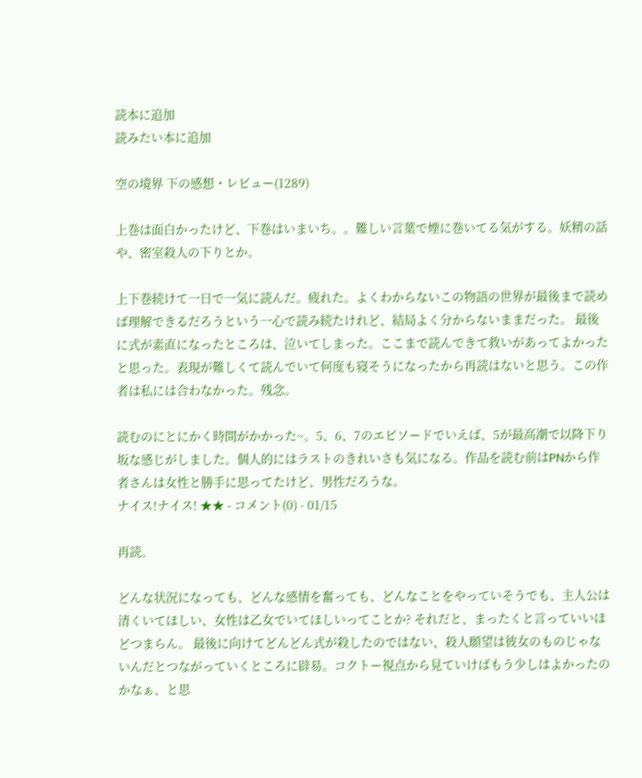読本に追加
読みたい本に追加

空の境界 下の感想・レビュー(1289)

上巻は面白かったけど、下巻はいまいち。。難しい言葉で煙に巻いてる気がする。妖精の話や、密室殺人の下りとか。

上下巻続けて一日で一気に読んだ。疲れた。よくわからないこの物語の世界が最後まで読めば理解できるだろうという一心で読み続たけれど、結局よく分からないままだった。 最後に式が素直になったところは、泣いてしまった。ここまで読んできて救いがあってよかったと思った。表現が難しくて読んでいて何度も寝そうになったから再読はないと思う。この作者は私には合わなかった。残念。

読むのにとにかく時間がかかった~。5、6、7のエピソードでいえば、5が最高潮で以降下り坂な感じがしました。個人的にはラストのきれいさも気になる。作品を読む前はPNから作者さんは女性と勝手に思ってたけど、男性だろうな。
ナイス!ナイス! ★★ - コメント(0) - 01/15

再読。

どんな状況になっても、どんな感情を奮っても、どんなことをやっていそうでも、主人公は清くいてほしい、女性は乙女でいてほしいってことか? それだと、まったくと言っていいほどつまらん。 最後に向けてどんどん式が殺したのではない、殺人願望は彼女のものじゃないんだとつながっていくところに辟易。コクトー視点から見ていけばもう少しはよかったのかなぁ、と思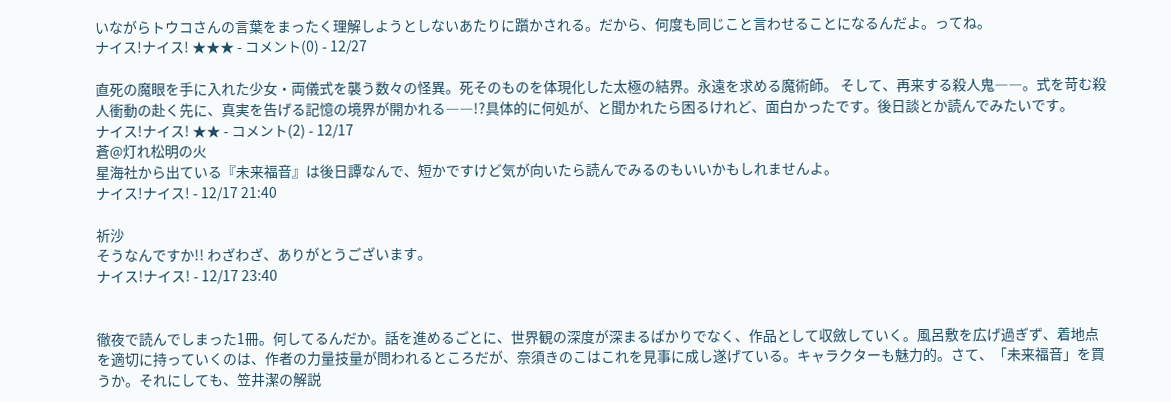いながらトウコさんの言葉をまったく理解しようとしないあたりに躓かされる。だから、何度も同じこと言わせることになるんだよ。ってね。
ナイス!ナイス! ★★★ - コメント(0) - 12/27

直死の魔眼を手に入れた少女・両儀式を襲う数々の怪異。死そのものを体現化した太極の結界。永遠を求める魔術師。 そして、再来する殺人鬼――。式を苛む殺人衝動の赴く先に、真実を告げる記憶の境界が開かれる――!?具体的に何処が、と聞かれたら困るけれど、面白かったです。後日談とか読んでみたいです。
ナイス!ナイス! ★★ - コメント(2) - 12/17
蒼@灯れ松明の火
星海社から出ている『未来福音』は後日譚なんで、短かですけど気が向いたら読んでみるのもいいかもしれませんよ。
ナイス!ナイス! - 12/17 21:40

祈沙
そうなんですか!! わざわざ、ありがとうございます。
ナイス!ナイス! - 12/17 23:40


徹夜で読んでしまった1冊。何してるんだか。話を進めるごとに、世界観の深度が深まるばかりでなく、作品として収斂していく。風呂敷を広げ過ぎず、着地点を適切に持っていくのは、作者の力量技量が問われるところだが、奈須きのこはこれを見事に成し遂げている。キャラクターも魅力的。さて、「未来福音」を買うか。それにしても、笠井潔の解説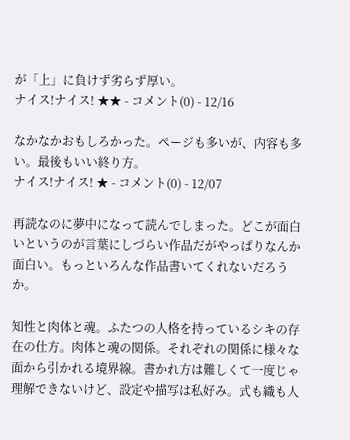が「上」に負けず劣らず厚い。
ナイス!ナイス! ★★ - コメント(0) - 12/16

なかなかおもしろかった。ページも多いが、内容も多い。最後もいい終り方。
ナイス!ナイス! ★ - コメント(0) - 12/07

再読なのに夢中になって読んでしまった。どこが面白いというのが言葉にしづらい作品だがやっぱりなんか面白い。もっといろんな作品書いてくれないだろうか。

知性と肉体と魂。ふたつの人格を持っているシキの存在の仕方。肉体と魂の関係。それぞれの関係に様々な面から引かれる境界線。書かれ方は難しくて一度じゃ理解できないけど、設定や描写は私好み。式も織も人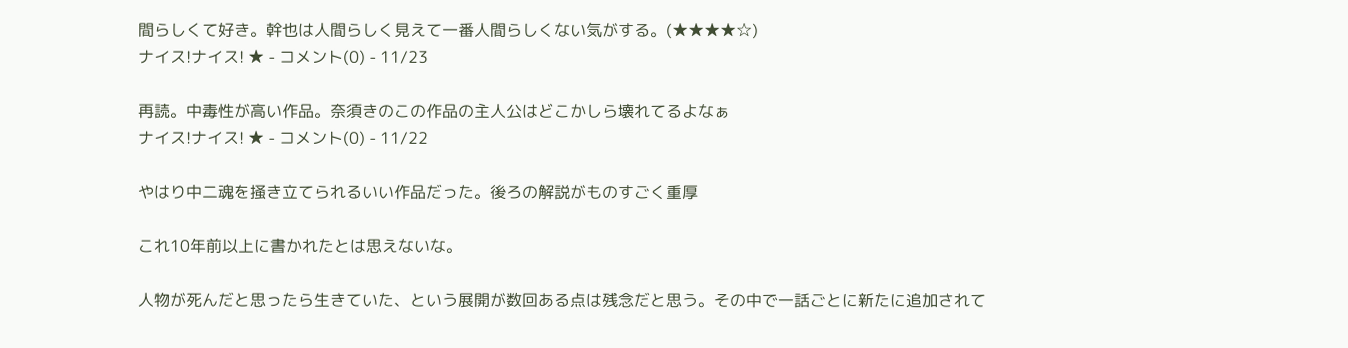間らしくて好き。幹也は人間らしく見えて一番人間らしくない気がする。(★★★★☆)
ナイス!ナイス! ★ - コメント(0) - 11/23

再読。中毒性が高い作品。奈須きのこの作品の主人公はどこかしら壊れてるよなぁ
ナイス!ナイス! ★ - コメント(0) - 11/22

やはり中二魂を掻き立てられるいい作品だった。後ろの解説がものすごく重厚

これ10年前以上に書かれたとは思えないな。

人物が死んだと思ったら生きていた、という展開が数回ある点は残念だと思う。その中で一話ごとに新たに追加されて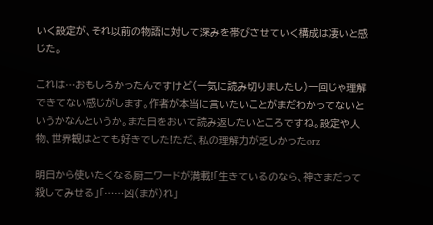いく設定が、それ以前の物語に対して深みを帯びさせていく構成は凄いと感じた。

これは…おもしろかったんですけど(一気に読み切りましたし)一回じゃ理解できてない感じがします。作者が本当に言いたいことがまだわかってないというかなんというか。また日をおいて読み返したいところですね。設定や人物、世界観はとても好きでした!ただ、私の理解力が乏しかったorz

明日から使いたくなる厨二ワードが満載!「生きているのなら、神さまだって殺してみせる」「……凶(まが)れ」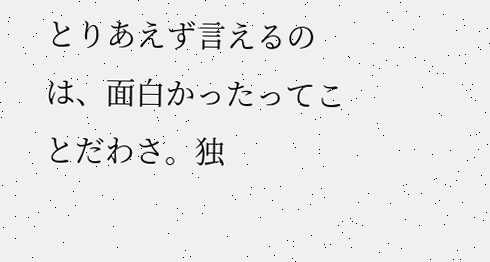とりあえず言えるのは、面白かったってことだわさ。独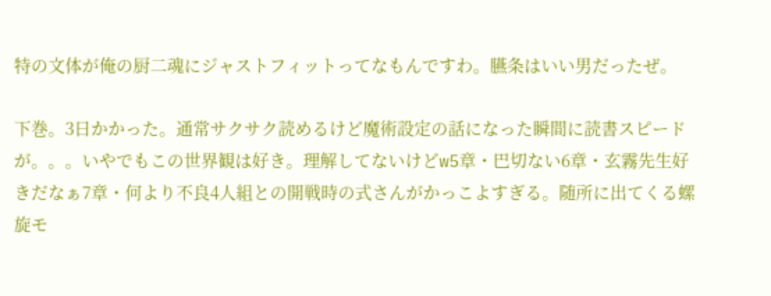特の文体が俺の厨二魂にジャストフィットってなもんですわ。臙条はいい男だったぜ。

下巻。3日かかった。通常サクサク読めるけど魔術設定の話になった瞬間に読書スピードが。。。いやでもこの世界観は好き。理解してないけどw5章・巴切ない6章・玄霧先生好きだなぁ7章・何より不良4人組との開戦時の式さんがかっこよすぎる。随所に出てくる螺旋モ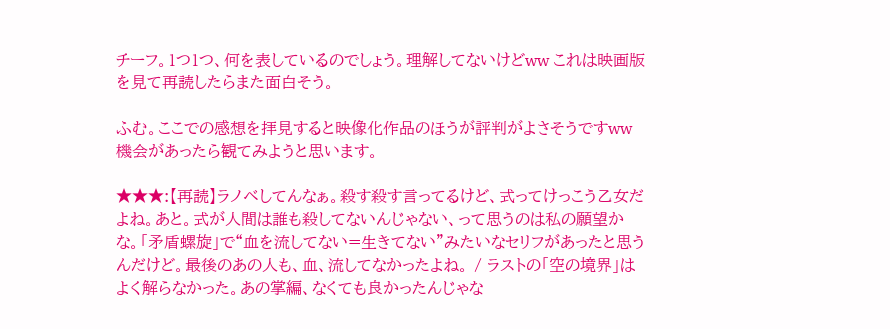チーフ。1つ1つ、何を表しているのでしょう。理解してないけどww これは映画版を見て再読したらまた面白そう。

ふむ。ここでの感想を拝見すると映像化作品のほうが評判がよさそうですww機会があったら観てみようと思います。

★★★:【再読】ラノベしてんなぁ。殺す殺す言ってるけど、式ってけっこう乙女だよね。あと。式が人間は誰も殺してないんじゃない、って思うのは私の願望かな。「矛盾螺旋」で“血を流してない=生きてない”みたいなセリフがあったと思うんだけど。最後のあの人も、血、流してなかったよね。 / ラストの「空の境界」はよく解らなかった。あの掌編、なくても良かったんじゃな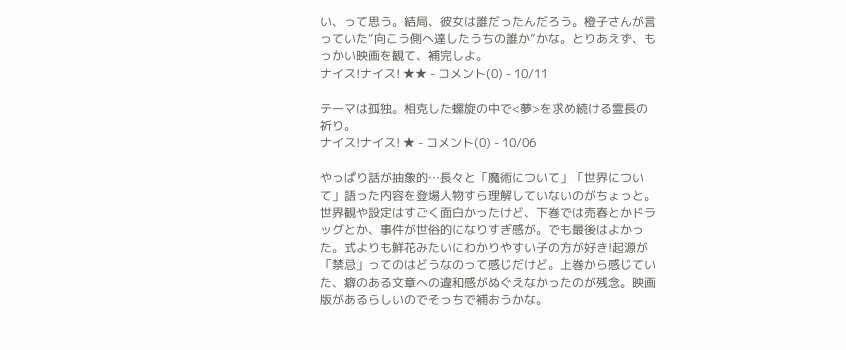い、って思う。結局、彼女は誰だったんだろう。橙子さんが言っていた“向こう側へ達したうちの誰か”かな。とりあえず、もっかい映画を観て、補完しよ。
ナイス!ナイス! ★★ - コメント(0) - 10/11

テーマは孤独。相克した螺旋の中で<夢>を求め続ける霊長の祈り。
ナイス!ナイス! ★ - コメント(0) - 10/06

やっぱり話が抽象的…長々と「魔術について」「世界について」語った内容を登場人物すら理解していないのがちょっと。世界観や設定はすごく面白かったけど、下巻では売春とかドラッグとか、事件が世俗的になりすぎ感が。でも最後はよかった。式よりも鮮花みたいにわかりやすい子の方が好き!起源が「禁忌」ってのはどうなのって感じだけど。上巻から感じていた、癖のある文章への違和感がぬぐえなかったのが残念。映画版があるらしいのでそっちで補おうかな。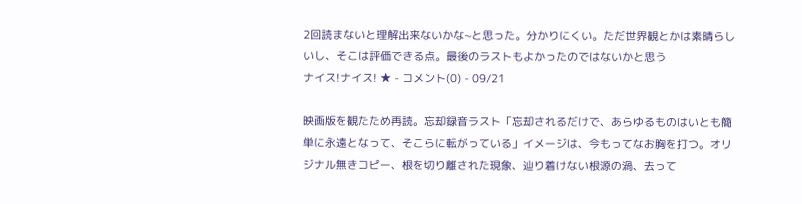2回読まないと理解出来ないかな~と思った。分かりにくい。ただ世界観とかは素晴らしいし、そこは評価できる点。最後のラストもよかったのではないかと思う
ナイス!ナイス! ★ - コメント(0) - 09/21

映画版を観たため再読。忘却録音ラスト「忘却されるだけで、あらゆるものはいとも簡単に永遠となって、そこらに転がっている」イメージは、今もってなお胸を打つ。オリジナル無きコピー、根を切り離された現象、辿り着けない根源の渦、去って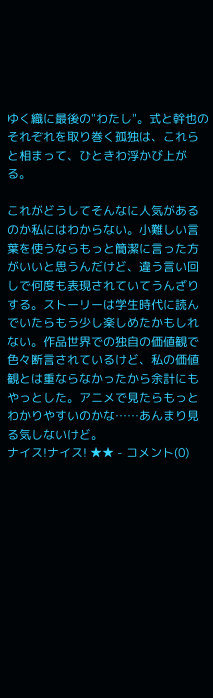ゆく織に最後の"わたし"。式と幹也のそれぞれを取り巻く孤独は、これらと相まって、ひときわ浮かび上がる。

これがどうしてそんなに人気があるのか私にはわからない。小難しい言葉を使うならもっと簡潔に言った方がいいと思うんだけど、違う言い回しで何度も表現されていてうんざりする。ストーリーは学生時代に読んでいたらもう少し楽しめたかもしれない。作品世界での独自の価値観で色々断言されているけど、私の価値観とは重ならなかったから余計にもやっとした。アニメで見たらもっとわかりやすいのかな……あんまり見る気しないけど。
ナイス!ナイス! ★★ - コメント(0)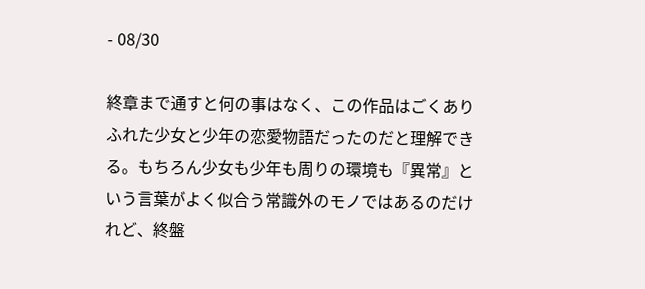- 08/30

終章まで通すと何の事はなく、この作品はごくありふれた少女と少年の恋愛物語だったのだと理解できる。もちろん少女も少年も周りの環境も『異常』という言葉がよく似合う常識外のモノではあるのだけれど、終盤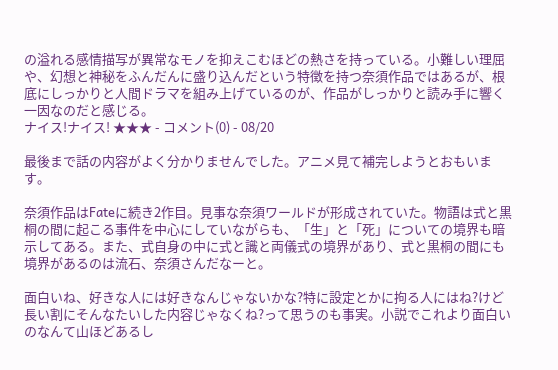の溢れる感情描写が異常なモノを抑えこむほどの熱さを持っている。小難しい理屈や、幻想と神秘をふんだんに盛り込んだという特徴を持つ奈須作品ではあるが、根底にしっかりと人間ドラマを組み上げているのが、作品がしっかりと読み手に響く一因なのだと感じる。
ナイス!ナイス! ★★★ - コメント(0) - 08/20

最後まで話の内容がよく分かりませんでした。アニメ見て補完しようとおもいます。

奈須作品はFateに続き2作目。見事な奈須ワールドが形成されていた。物語は式と黒桐の間に起こる事件を中心にしていながらも、「生」と「死」についての境界も暗示してある。また、式自身の中に式と識と両儀式の境界があり、式と黒桐の間にも境界があるのは流石、奈須さんだなーと。

面白いね、好きな人には好きなんじゃないかな?特に設定とかに拘る人にはね?けど長い割にそんなたいした内容じゃなくね?って思うのも事実。小説でこれより面白いのなんて山ほどあるし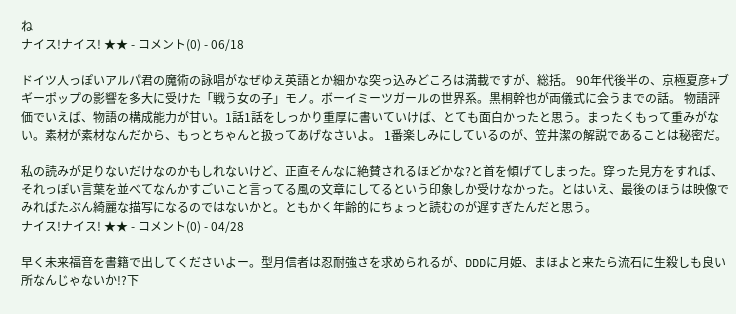ね
ナイス!ナイス! ★★ - コメント(0) - 06/18

ドイツ人っぽいアルパ君の魔術の詠唱がなぜゆえ英語とか細かな突っ込みどころは満載ですが、総括。 90年代後半の、京極夏彦+ブギーポップの影響を多大に受けた「戦う女の子」モノ。ボーイミーツガールの世界系。黒桐幹也が両儀式に会うまでの話。 物語評価でいえば、物語の構成能力が甘い。1話1話をしっかり重厚に書いていけば、とても面白かったと思う。まったくもって重みがない。素材が素材なんだから、もっとちゃんと扱ってあげなさいよ。 1番楽しみにしているのが、笠井潔の解説であることは秘密だ。

私の読みが足りないだけなのかもしれないけど、正直そんなに絶賛されるほどかな?と首を傾げてしまった。穿った見方をすれば、それっぽい言葉を並べてなんかすごいこと言ってる風の文章にしてるという印象しか受けなかった。とはいえ、最後のほうは映像でみればたぶん綺麗な描写になるのではないかと。ともかく年齢的にちょっと読むのが遅すぎたんだと思う。
ナイス!ナイス! ★★ - コメント(0) - 04/28

早く未来福音を書籍で出してくださいよー。型月信者は忍耐強さを求められるが、DDDに月姫、まほよと来たら流石に生殺しも良い所なんじゃないか!?下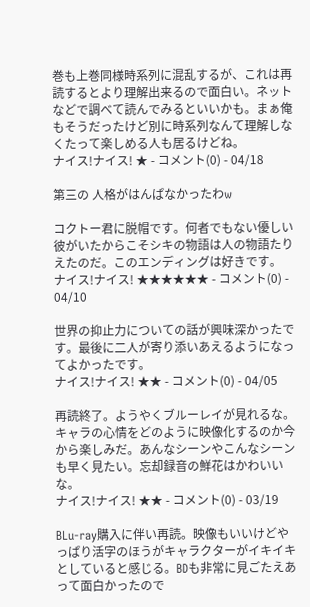巻も上巻同様時系列に混乱するが、これは再読するとより理解出来るので面白い。ネットなどで調べて読んでみるといいかも。まぁ俺もそうだったけど別に時系列なんて理解しなくたって楽しめる人も居るけどね。
ナイス!ナイス! ★ - コメント(0) - 04/18

第三の 人格がはんぱなかったわw

コクトー君に脱帽です。何者でもない優しい彼がいたからこそシキの物語は人の物語たりえたのだ。このエンディングは好きです。
ナイス!ナイス! ★★★★★★ - コメント(0) - 04/10

世界の抑止力についての話が興味深かったです。最後に二人が寄り添いあえるようになってよかったです。
ナイス!ナイス! ★★ - コメント(0) - 04/05

再読終了。ようやくブルーレイが見れるな。キャラの心情をどのように映像化するのか今から楽しみだ。あんなシーンやこんなシーンも早く見たい。忘却録音の鮮花はかわいいな。
ナイス!ナイス! ★★ - コメント(0) - 03/19

BLu-ray購入に伴い再読。映像もいいけどやっぱり活字のほうがキャラクターがイキイキとしていると感じる。BDも非常に見ごたえあって面白かったので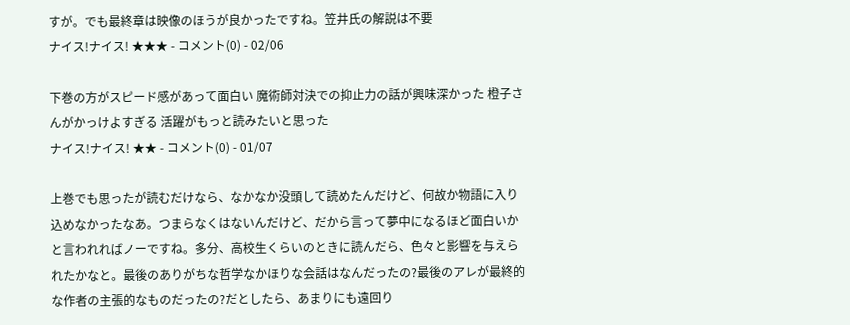すが。でも最終章は映像のほうが良かったですね。笠井氏の解説は不要
ナイス!ナイス! ★★★ - コメント(0) - 02/06

下巻の方がスピード感があって面白い 魔術師対決での抑止力の話が興味深かった 橙子さんがかっけよすぎる 活躍がもっと読みたいと思った
ナイス!ナイス! ★★ - コメント(0) - 01/07

上巻でも思ったが読むだけなら、なかなか没頭して読めたんだけど、何故か物語に入り込めなかったなあ。つまらなくはないんだけど、だから言って夢中になるほど面白いかと言われればノーですね。多分、高校生くらいのときに読んだら、色々と影響を与えられたかなと。最後のありがちな哲学なかほりな会話はなんだったの?最後のアレが最終的な作者の主張的なものだったの?だとしたら、あまりにも遠回り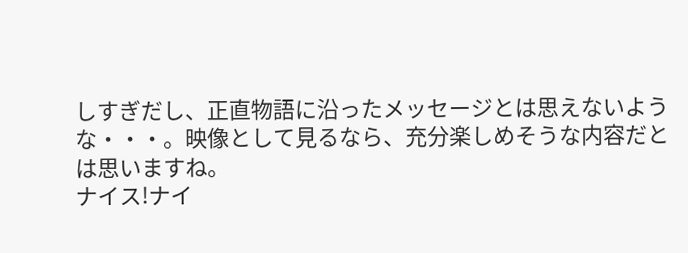しすぎだし、正直物語に沿ったメッセージとは思えないような・・・。映像として見るなら、充分楽しめそうな内容だとは思いますね。
ナイス!ナイ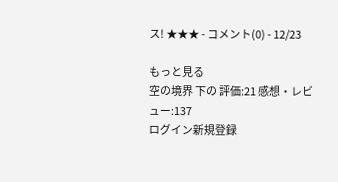ス! ★★★ - コメント(0) - 12/23

もっと見る
空の境界 下の 評価:21 感想・レビュー:137
ログイン新規登録